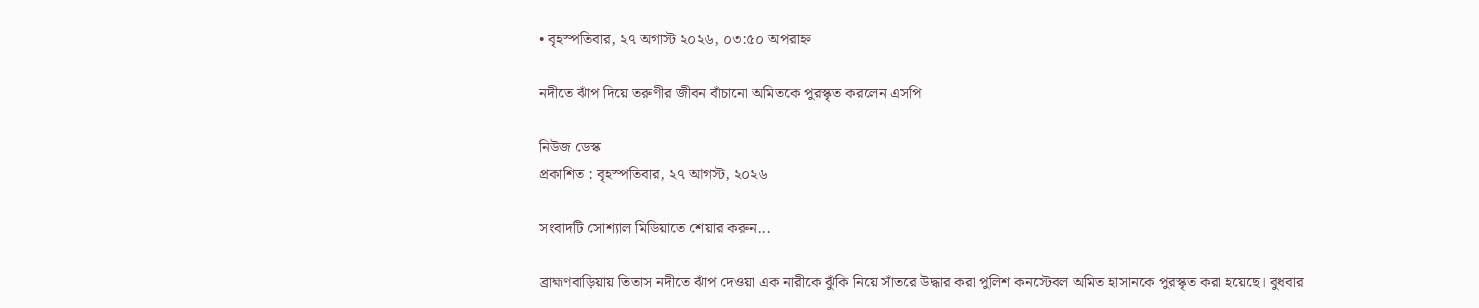• বৃহস্পতিবার, ২৭ অগাস্ট ২০২৬, ০৩:৫০ অপরাহ্ন

নদীতে ঝাঁপ দিয়ে তরুণীর জীবন বাঁচানো অমিতকে পুরস্কৃত করলেন এসপি

নিউজ ডেস্ক
প্রকাশিত : বৃহস্পতিবার, ২৭ আগস্ট, ২০২৬

সংবাদটি সোশ্যাল মিডিয়াতে শেয়ার করুন...

ব্রাহ্মণবাড়িয়ায় তিতাস নদীতে ঝাঁপ দেওয়া এক নারীকে ঝুঁকি নিয়ে সাঁতরে উদ্ধার করা পুলিশ কনস্টেবল অমিত হাসানকে পুরস্কৃত করা হয়েছে। বুধবার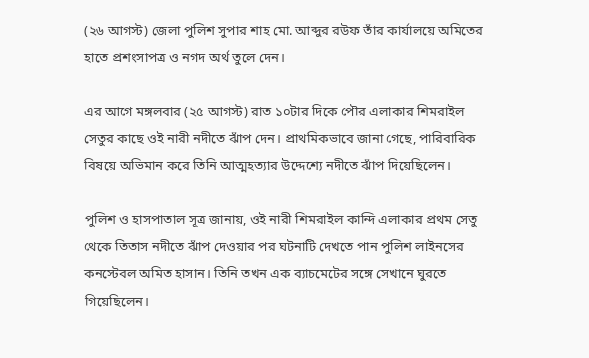(২৬ আগস্ট) জেলা পুলিশ সুপার শাহ মো. আব্দুর রউফ তাঁর কার্যালয়ে অমিতের হাতে প্রশংসাপত্র ও নগদ অর্থ তুলে দেন।

এর আগে মঙ্গলবার (২৫ আগস্ট) রাত ১০টার দিকে পৌর এলাকার শিমরাইল সেতুর কাছে ওই নারী নদীতে ঝাঁপ দেন। প্রাথমিকভাবে জানা গেছে, পারিবারিক বিষয়ে অভিমান করে তিনি আত্মহত্যার উদ্দেশ্যে নদীতে ঝাঁপ দিয়েছিলেন।

পুলিশ ও হাসপাতাল সূত্র জানায়, ওই নারী শিমরাইল কান্দি এলাকার প্রথম সেতু থেকে তিতাস নদীতে ঝাঁপ দেওয়ার পর ঘটনাটি দেখতে পান পুলিশ লাইনসের কনস্টেবল অমিত হাসান। তিনি তখন এক ব্যাচমেটের সঙ্গে সেখানে ঘুরতে গিয়েছিলেন।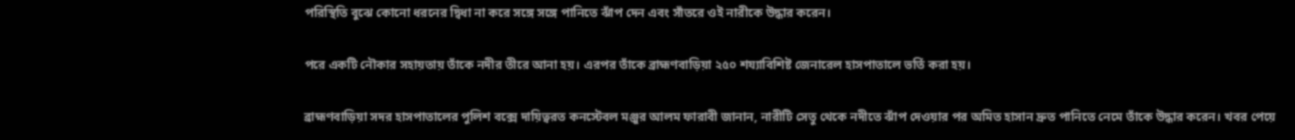পরিস্থিতি বুঝে কোনো ধরনের দ্বিধা না করে সঙ্গে সঙ্গে পানিতে ঝাঁপ দেন এবং সাঁতরে ওই নারীকে উদ্ধার করেন।

পরে একটি নৌকার সহায়তায় তাঁকে নদীর তীরে আনা হয়। এরপর তাঁকে ব্রাহ্মণবাড়িয়া ২৫০ শয্যাবিশিষ্ট জেনারেল হাসপাতালে ভর্তি করা হয়।

ব্রাহ্মণবাড়িয়া সদর হাসপাতালের পুলিশ বক্সে দায়িত্বরত কনস্টেবল মঞ্জুর আলম ফারাবী জানান, নারীটি সেতু থেকে নদীতে ঝাঁপ দেওয়ার পর অমিত হাসান দ্রুত পানিতে নেমে তাঁকে উদ্ধার করেন। খবর পেয়ে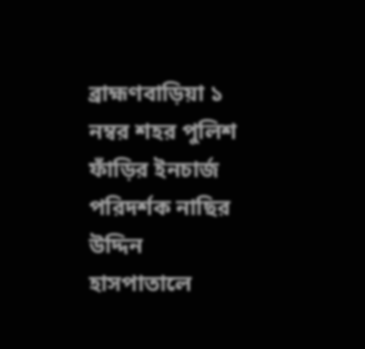ব্রাহ্মণবাড়িয়া ১ নম্বর শহর পুলিশ ফাঁড়ির ইনচার্জ পরিদর্শক নাছির উদ্দিন হাসপাতালে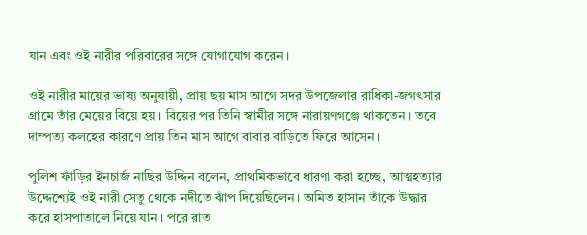যান এবং ওই নারীর পরিবারের সঙ্গে যোগাযোগ করেন।

ওই নারীর মায়ের ভাষ্য অনুযায়ী, প্রায় ছয় মাস আগে সদর উপজেলার রাধিকা-জগৎসার গ্রামে তাঁর মেয়ের বিয়ে হয়। বিয়ের পর তিনি স্বামীর সঙ্গে নারায়ণগঞ্জে থাকতেন। তবে দাম্পত্য কলহের কারণে প্রায় তিন মাস আগে বাবার বাড়িতে ফিরে আসেন।

পুলিশ ফাঁড়ির ইনচার্জ নাছির উদ্দিন বলেন, প্রাথমিকভাবে ধারণা করা হচ্ছে, আত্মহত্যার উদ্দেশ্যেই ওই নারী সেতু থেকে নদীতে ঝাঁপ দিয়েছিলেন। অমিত হাসান তাঁকে উদ্ধার করে হাসপাতালে নিয়ে যান। পরে রাত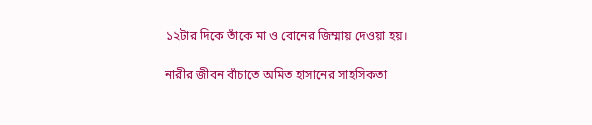১২টার দিকে তাঁকে মা ও বোনের জিম্মায় দেওয়া হয়।

নারীর জীবন বাঁচাতে অমিত হাসানের সাহসিকতা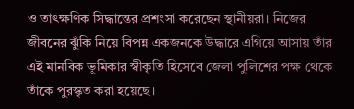ও তাৎক্ষণিক সিদ্ধান্তের প্রশংসা করেছেন স্থানীয়রা। নিজের জীবনের ঝুঁকি নিয়ে বিপন্ন একজনকে উদ্ধারে এগিয়ে আসায় তাঁর এই মানবিক ভূমিকার স্বীকৃতি হিসেবে জেলা পুলিশের পক্ষ থেকে তাঁকে পুরস্কৃত করা হয়েছে।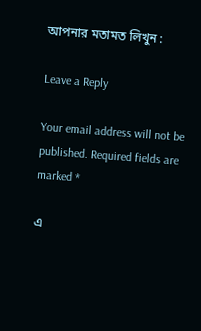আপনার মতামত লিখুন :

Leave a Reply

Your email address will not be published. Required fields are marked *

এ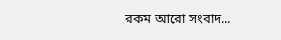রকম আরো সংবাদ...